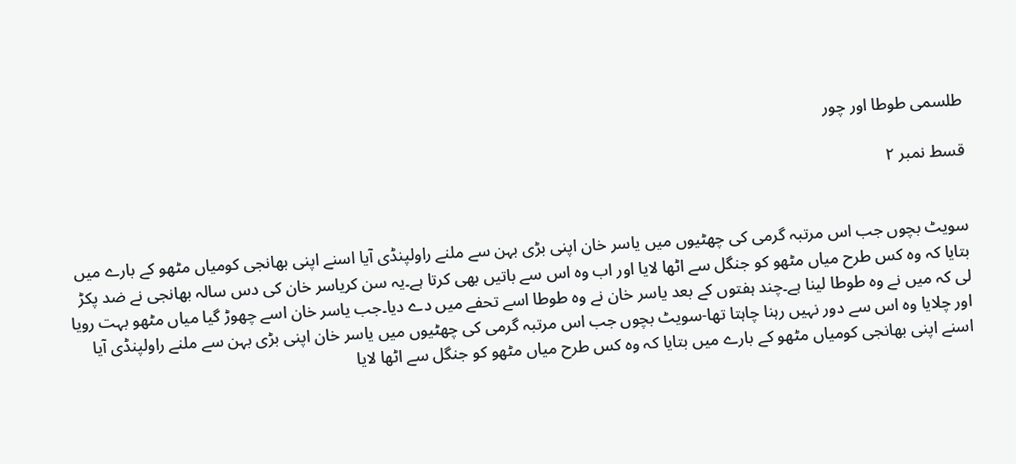طلسمی طوطا اور چور

قسط نمبر ۲


سویٹ بچوں جب اس مرتبہ گرمی کی چھٹیوں میں یاسر خان اپنی بڑی بہن سے ملنے راولپنڈی آیا اسنے اپنی بھانجی کومیاں مٹھو کے بارے میں بتایا کہ وہ کس طرح میاں مٹھو کو جنگل سے اٹھا لایا اور اب وہ اس سے باتیں بھی کرتا ہے۔یہ سن کریاسر خان کی دس سالہ بھانجی نے ضد پکڑ لی کہ میں نے وہ طوطا لینا ہے۔چند ہفتوں کے بعد یاسر خان نے وہ طوطا اسے تحفے میں دے دیا۔جب یاسر خان اسے چھوڑ گیا میاں مٹھو بہت رویا اور چلایا وہ اس سے دور نہیں رہنا چاہتا تھا-سویٹ بچوں جب اس مرتبہ گرمی کی چھٹیوں میں یاسر خان اپنی بڑی بہن سے ملنے راولپنڈی آیا اسنے اپنی بھانجی کومیاں مٹھو کے بارے میں بتایا کہ وہ کس طرح میاں مٹھو کو جنگل سے اٹھا لایا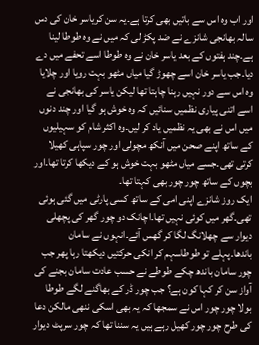اور اب وہ اس سے باتیں بھی کرتا ہے۔یہ سن کریاسر خان کی دس سالہ بھانجی شانزے نے ضد پکڑ لی کہ میں نے وہ طوطا لینا ہے۔چند ہفتوں کے بعد یاسر خان نے وہ طوطا اسے تحفے میں دے دیا۔جب یاسر خان اسے چھوڑ گیا میاں مٹھو بہت رویا اور چلایا وہ اس سے دور نہیں رہنا چاہتا تھا لیکن یاسر کی بھانجی نے اسے اتنی پیاری نظمیں سنائیں کہ وہ خوش ہو گیا اور چند دنوں میں اس نے بھی یہ نظمیں یاد کر لیں۔وہ اکثر شام کو سہیلیوں کے ساتھ اپنے صحن میں آنکھ مچولی اور چور سپاہی کھیلا کرتی تھی۔جسے میاں مٹھو بہت خوش ہو کے دیکھا کرتا تھا۔اور بچوں کے ساتھ چور چور بھی کہتا تھا۔
ایک روز شانزے اپنی امی کے ساتھ کسی پارٹی میں گئی ہوئی تھی۔گھر میں کوئی نہیں تھا۔اچانک دو چور گھر کی پچھلی دیوار سے چھلانگ لگا کر گھس آئے۔انہوں نے سامان باندھا۔پہلے تو طوطاسہم کر انکی حرکتیں دیکھتا رہا پھر جب چور سامان باندھ چکے طوطے نے حسب عادت سامان بجنے کی آواز سن کر کہا کون ہے؟ جب چور ڈر کے بھاگنے لگے طوطا بولا چور چور اس نے سمجھا کہ یہ بھی اسکی ننھی مالکن دعا کی طرح چور چور کھیل رہے ہیں یہ سننا تھا کہ چور سرپٹ دیوار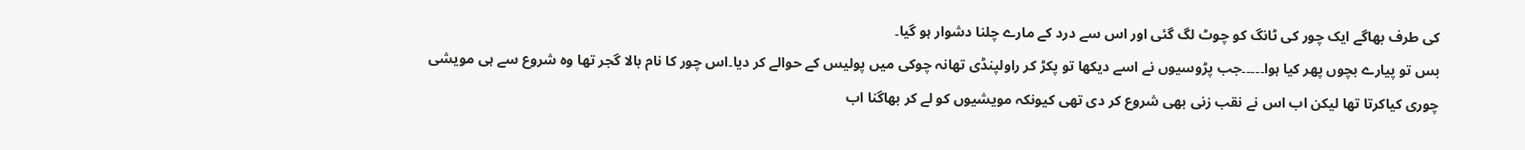کی طرف بھاگے ایک چور کی ٹانگ کو چوٹ لگ گئی اور اس سے درد کے مارے چلنا دشوار ہو گیا۔
بس تو پیارے بچوں پھر کیا ہوا۔۔۔۔۔جب پڑوسیوں نے اسے دیکھا تو پکڑ کر راولپنڈی تھانہ چوکی میں پولیس کے حوالے کر دیا۔اس چور کا نام بالا گجر تھا وہ شروع سے ہی مویشی چوری کیاکرتا تھا لیکن اب اس نے نقب زنی بھی شروع کر دی تھی کیونکہ مویشیوں کو لے کر بھاگنا اب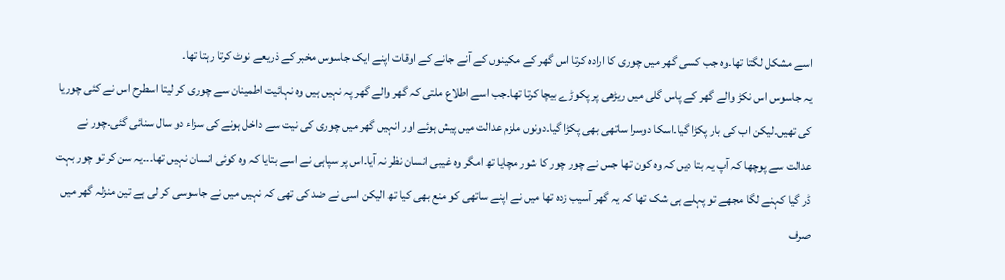اسے مشکل لگتا تھا۔وہ جب کسی گھر میں چوری کا ارادہ کرتا اس گھر کے مکینوں کے آنے جانے کے اوقات اپنے ایک جاسوس مخبر کے ذریعے نوٹ کرتا رہتا تھا۔
یہ جاسوس اس نکڑ والے گھر کے پاس گلی میں ریڑھی پر پکوڑے بیچا کرتا تھا۔جب اسے اطلاع ملتی کہ گھر والے گھر پہ نہیں ہیں وہ نہائیت اطمینان سے چوری کر لیتا اسطرح اس نے کئی چوریا کی تھیں۔لیکن اب کی بار پکڑا گیا۔اسکا دوسرا ساتھی بھی پکڑا گیا۔دونوں ملزم عدالت میں پیش ہوئے اور انہیں گھر میں چوری کی نیت سے داخل ہونے کی سزاء دو سال سنائی گئی۔چور نے عدالت سے پوچھا کہ آپ یہ بتا دیں کہ وہ کون تھا جس نے چور چور کا شور مچایا تھ امگر وہ غیبی انسان نظر نہ آیا۔اس پر سپاہی نے اسے بتایا کہ وہ کوئی انسان نہیں تھا۔۔۔یہ سن کر تو چور بہت ڈر گیا کہنے لگا مجھے تو پہلے ہی شک تھا کہ یہ گھر آسیب زدہ تھا میں نے اپنے ساتھی کو منع بھی کیا تھ الیکن اسی نے ضد کی تھی کہ نہیں میں نے جاسوسی کر لی ہے تین منزلہ گھر میں صرف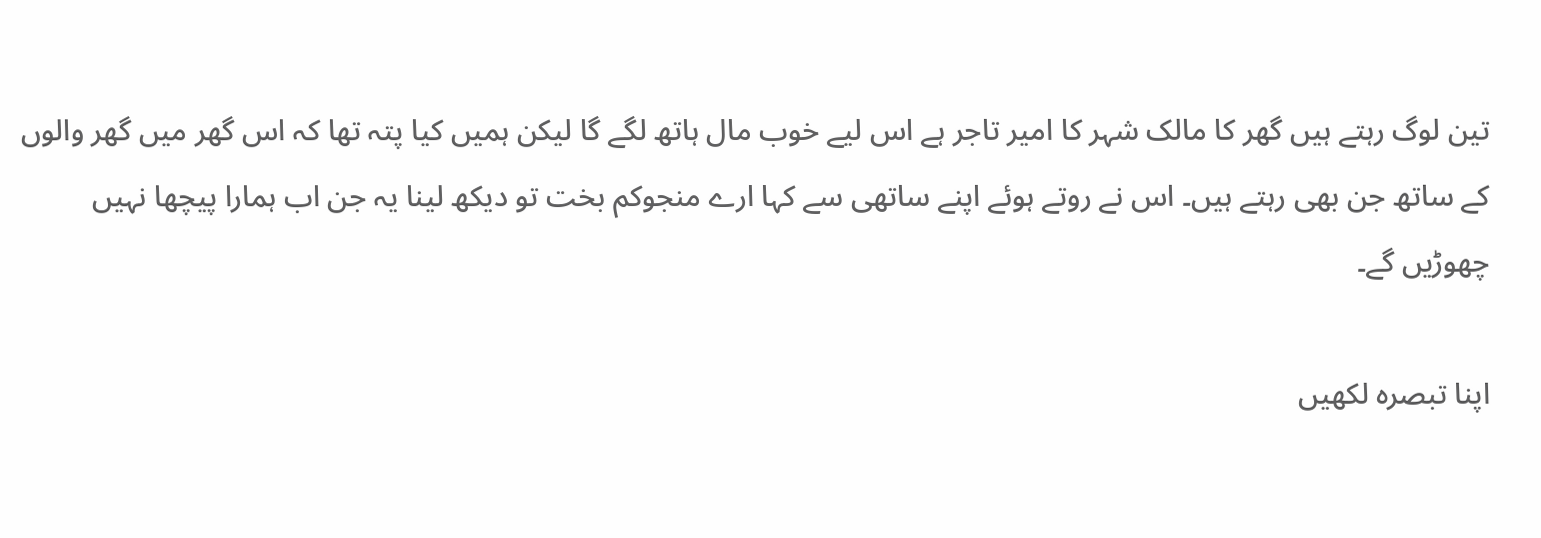تین لوگ رہتے ہیں گھر کا مالک شہر کا امیر تاجر ہے اس لیے خوب مال ہاتھ لگے گا لیکن ہمیں کیا پتہ تھا کہ اس گھر میں گھر والوں کے ساتھ جن بھی رہتے ہیں۔ اس نے روتے ہوئے اپنے ساتھی سے کہا ارے منجوکم بخت تو دیکھ لینا یہ جن اب ہمارا پیچھا نہیں چھوڑیں گے۔

اپنا تبصرہ لکھیں